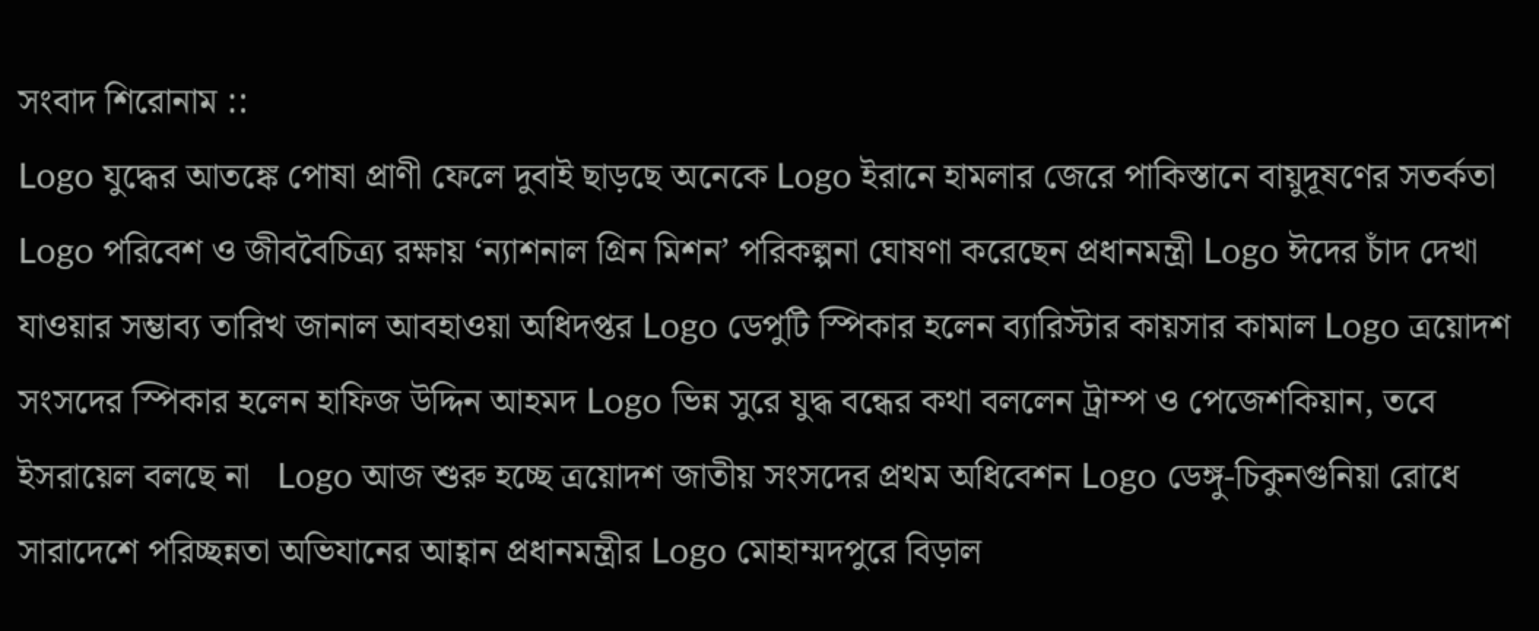সংবাদ শিরোনাম ::
Logo যুদ্ধের আতঙ্কে পোষা প্রাণী ফেলে দুবাই ছাড়ছে অনেকে Logo ইরানে হামলার জেরে পাকিস্তানে বায়ুদূষণের সতর্কতা Logo পরিবেশ ও জীববৈচিত্র্য রক্ষায় ‘ন্যাশনাল গ্রিন মিশন’ পরিকল্পনা ঘোষণা করেছেন প্রধানমন্ত্রী Logo ঈদের চাঁদ দেখা যাওয়ার সম্ভাব্য তারিখ জানাল আবহাওয়া অধিদপ্তর Logo ডেপুটি স্পিকার হলেন ব্যারিস্টার কায়সার কামাল Logo ত্রয়োদশ সংসদের স্পিকার হলেন হাফিজ উদ্দিন আহমদ Logo ভিন্ন সুরে যুদ্ধ বন্ধের কথা বললেন ট্রাম্প ও পেজেশকিয়ান, তবে ইসরায়েল বলছে না   Logo আজ শুরু হচ্ছে ত্রয়োদশ জাতীয় সংসদের প্রথম অধিবেশন Logo ডেঙ্গু-চিকুনগুনিয়া রোধে সারাদেশে পরিচ্ছন্নতা অভিযানের আহ্বান প্রধানমন্ত্রীর Logo মোহাম্মদপুরে বিড়াল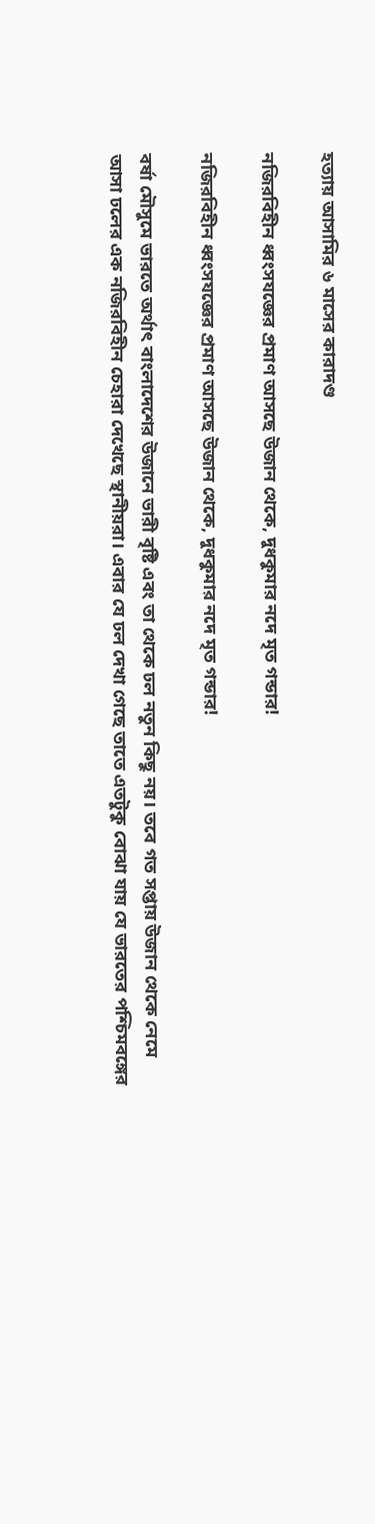হত্যায় আসামির ৬ মাসের কারাদণ্ড

নজিরবিহীন ধ্বংসযজ্ঞের প্রমাণ আসছে উজান থেকে, দুধকুমার নদে মৃত গন্ডার!

নজিরবিহীন ধ্বংসযজ্ঞের প্রমাণ আসছে উজান থেকে, দুধকুমার নদে মৃত গন্ডার!

বর্ষা মৌসুমে ভারতে অর্থাৎ বাংলাদেশের উজানে ভারী বৃষ্টি এবং তা থেকে ঢল নতুন কিছু নয়। তবে গত সপ্তায় উজান থেকে নেমে আসা ঢলের এক নজিরবিহীন চেহারা দেখেছে স্থানীয়রা। এবার যে ঢল দেখা গেছে তাতে এতটুকু বোঝা যায় যে ভারতের পশ্চিমবঙ্গের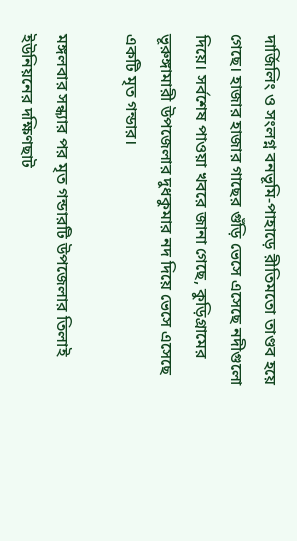দার্জিলিং ও সংলগ্ন বনভূমি-পাহাড়ে রীতিমতো তাণ্ডব হয়ে গেছে। হাজার হাজার গাছের গুঁড়ি ভেসে এসেছে নদীগুলো দিয়ে। সর্বশেষ পাওয়া খবরে জানা গেছে, কুড়িগ্রামের ভূরুঙ্গামারী উপজেলার দুধকুমার নদ দিয়ে ভেসে এসেছে একটি মৃত গন্ডার।

মঙ্গলবার সন্ধ্যার পর মৃত গন্ডারটি উপজেলার তিলাই ইউনিয়নের দক্ষিণছাট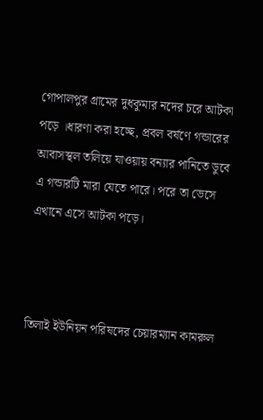গোপালপুর গ্রামের দুধকুমার নদের চরে আটকা পড়ে ।ধারণা করা হচ্ছে, প্রবল বর্ষণে গন্ডারের আবাসস্থল তলিয়ে যাওয়ায় বন্যার পানিতে ডুবে এ গন্ডারটি মারা যেতে পারে। পরে তা ভেসে এখানে এসে আটকা পড়ে।



তিলাই ইউনিয়ন পরিষদের চেয়ারম্যান কামরুল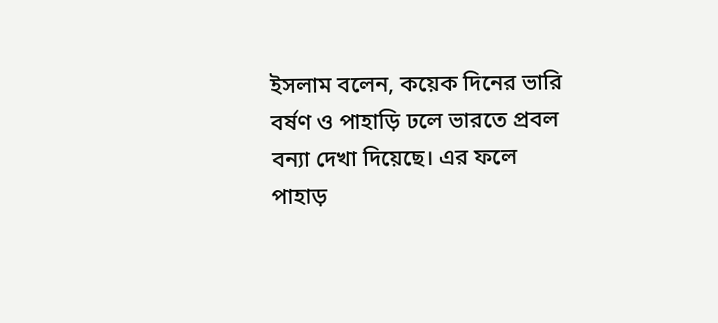ইসলাম বলেন, কয়েক দিনের ভারি বর্ষণ ও পাহাড়ি ঢলে ভারতে প্রবল বন্যা দেখা দিয়েছে। এর ফলে পাহাড়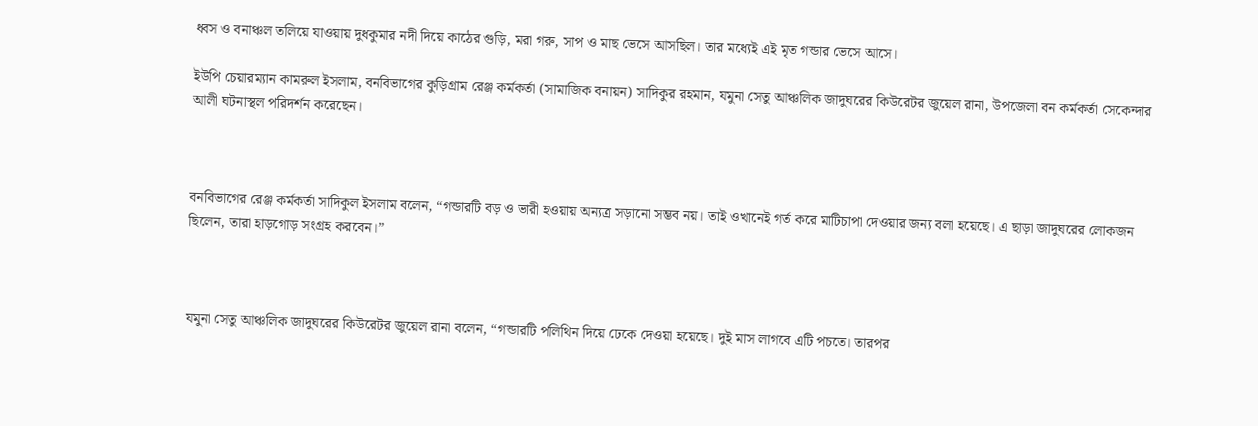ধ্বস ও বনাঞ্চল তলিয়ে যাওয়ায় দুধকুমার নদী দিয়ে কাঠের গুড়ি, মরা গরু, সাপ ও মাছ ভেসে আসছিল। তার মধ্যেই এই মৃত গন্ডার ভেসে আসে।

ইউপি চেয়ারম্যান কামরুল ইসলাম, বনবিভাগের কুড়িগ্রাম রেঞ্জ কর্মকর্তা (সামাজিক বনায়ন) সাদিকুর রহমান, যমুনা সেতু আঞ্চলিক জাদুঘরের কিউরেটর জুয়েল রানা, উপজেলা বন কর্মকর্তা সেকেন্দার আলী ঘটনাস্থল পরিদর্শন করেছেন।



বনবিভাগের রেঞ্জ কর্মকর্তা সাদিকুল ইসলাম বলেন, “গন্ডারটি বড় ও ভারী হওয়ায় অন্যত্র সড়ানো সম্ভব নয়। তাই ওখানেই গর্ত করে মাটিচাপা দেওয়ার জন্য বলা হয়েছে। এ ছাড়া জাদুঘরের লোকজন ছিলেন, তারা হাড়গোড় সংগ্রহ করবেন।”



যমুনা সেতু আঞ্চলিক জাদুঘরের কিউরেটর জুয়েল রানা বলেন, “গন্ডারটি পলিথিন দিয়ে ঢেকে দেওয়া হয়েছে। দুই মাস লাগবে এটি পচতে। তারপর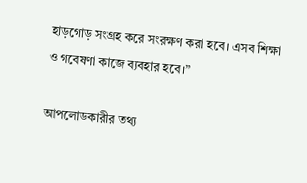হাড়গোড় সংগ্রহ করে সংরক্ষণ করা হবে। এসব শিক্ষা ও গবেষণা কাজে ব্যবহার হবে।”

আপলোডকারীর তথ্য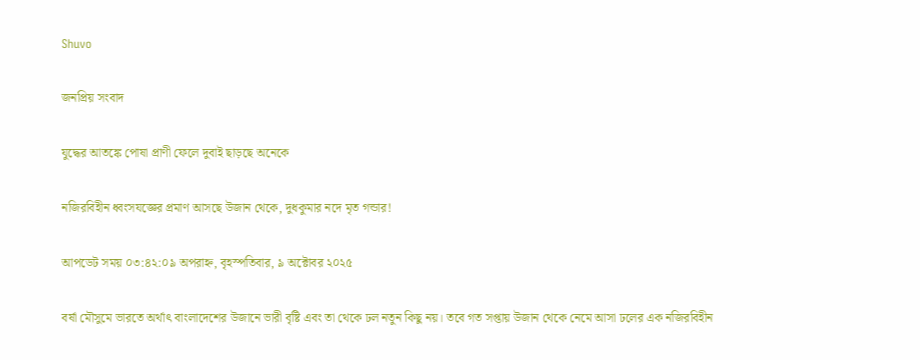Shuvo

জনপ্রিয় সংবাদ

যুদ্ধের আতঙ্কে পোষা প্রাণী ফেলে দুবাই ছাড়ছে অনেকে

নজিরবিহীন ধ্বংসযজ্ঞের প্রমাণ আসছে উজান থেকে, দুধকুমার নদে মৃত গন্ডার!

আপডেট সময় ০৩:৪২:০৯ অপরাহ্ন, বৃহস্পতিবার, ৯ অক্টোবর ২০২৫

বর্ষা মৌসুমে ভারতে অর্থাৎ বাংলাদেশের উজানে ভারী বৃষ্টি এবং তা থেকে ঢল নতুন কিছু নয়। তবে গত সপ্তায় উজান থেকে নেমে আসা ঢলের এক নজিরবিহীন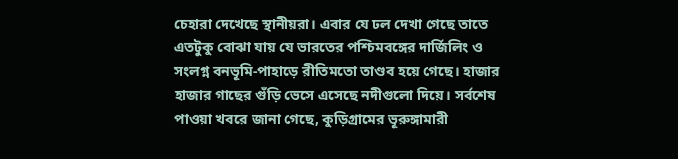চেহারা দেখেছে স্থানীয়রা। এবার যে ঢল দেখা গেছে তাতে এতটুকু বোঝা যায় যে ভারতের পশ্চিমবঙ্গের দার্জিলিং ও সংলগ্ন বনভূমি-পাহাড়ে রীতিমতো তাণ্ডব হয়ে গেছে। হাজার হাজার গাছের গুঁড়ি ভেসে এসেছে নদীগুলো দিয়ে। সর্বশেষ পাওয়া খবরে জানা গেছে, কুড়িগ্রামের ভূরুঙ্গামারী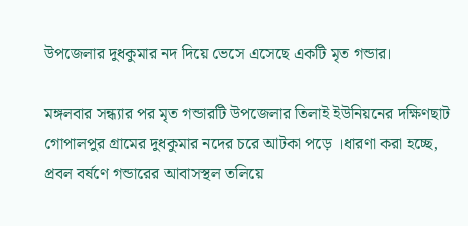উপজেলার দুধকুমার নদ দিয়ে ভেসে এসেছে একটি মৃত গন্ডার।

মঙ্গলবার সন্ধ্যার পর মৃত গন্ডারটি উপজেলার তিলাই ইউনিয়নের দক্ষিণছাট গোপালপুর গ্রামের দুধকুমার নদের চরে আটকা পড়ে ।ধারণা করা হচ্ছে, প্রবল বর্ষণে গন্ডারের আবাসস্থল তলিয়ে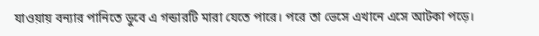যাওয়ায় বন্যার পানিতে ডুবে এ গন্ডারটি মারা যেতে পারে। পরে তা ভেসে এখানে এসে আটকা পড়ে।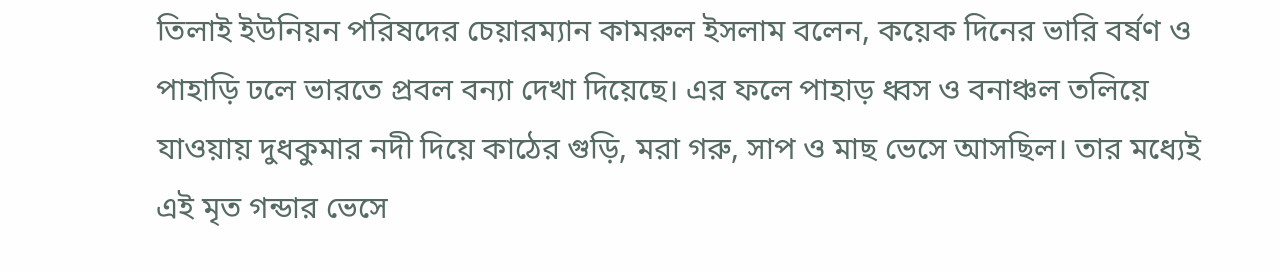তিলাই ইউনিয়ন পরিষদের চেয়ারম্যান কামরুল ইসলাম বলেন, কয়েক দিনের ভারি বর্ষণ ও পাহাড়ি ঢলে ভারতে প্রবল বন্যা দেখা দিয়েছে। এর ফলে পাহাড় ধ্বস ও বনাঞ্চল তলিয়ে যাওয়ায় দুধকুমার নদী দিয়ে কাঠের গুড়ি, মরা গরু, সাপ ও মাছ ভেসে আসছিল। তার মধ্যেই এই মৃত গন্ডার ভেসে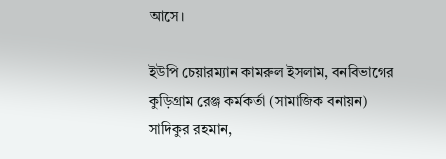আসে।

ইউপি চেয়ারম্যান কামরুল ইসলাম, বনবিভাগের কুড়িগ্রাম রেঞ্জ কর্মকর্তা (সামাজিক বনায়ন) সাদিকুর রহমান,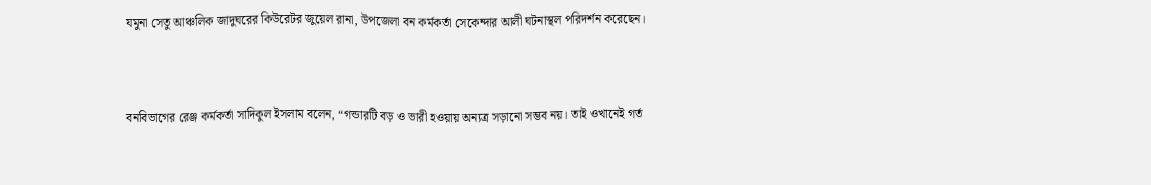যমুনা সেতু আঞ্চলিক জাদুঘরের কিউরেটর জুয়েল রানা, উপজেলা বন কর্মকর্তা সেকেন্দার আলী ঘটনাস্থল পরিদর্শন করেছেন।



বনবিভাগের রেঞ্জ কর্মকর্তা সাদিকুল ইসলাম বলেন, “গন্ডারটি বড় ও ভারী হওয়ায় অন্যত্র সড়ানো সম্ভব নয়। তাই ওখানেই গর্ত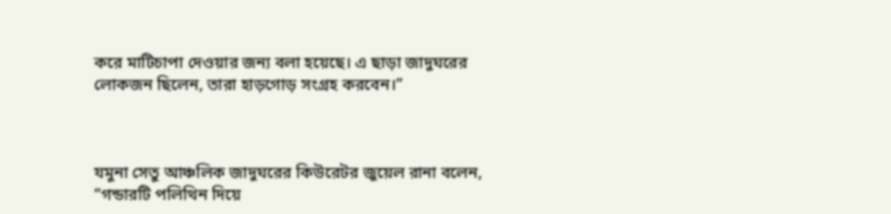করে মাটিচাপা দেওয়ার জন্য বলা হয়েছে। এ ছাড়া জাদুঘরের লোকজন ছিলেন, তারা হাড়গোড় সংগ্রহ করবেন।”



যমুনা সেতু আঞ্চলিক জাদুঘরের কিউরেটর জুয়েল রানা বলেন, “গন্ডারটি পলিথিন দিয়ে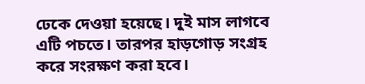ঢেকে দেওয়া হয়েছে। দুই মাস লাগবে এটি পচতে। তারপর হাড়গোড় সংগ্রহ করে সংরক্ষণ করা হবে।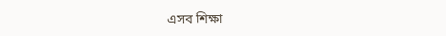এসব শিক্ষা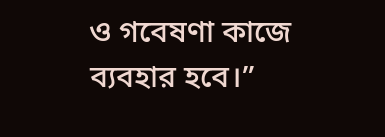ও গবেষণা কাজে ব্যবহার হবে।”